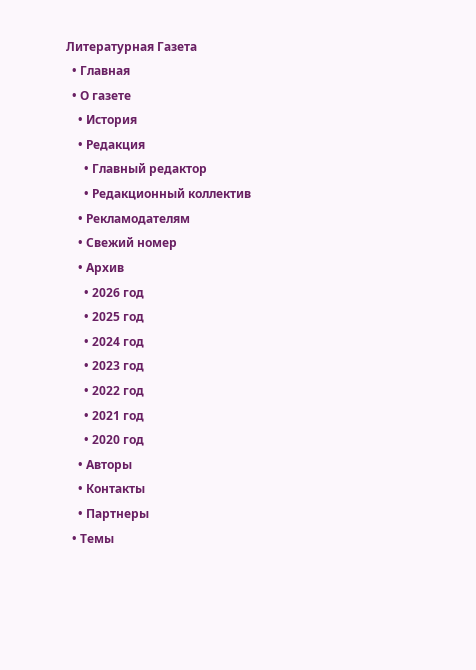Литературная Газета
  • Главная
  • О газете
    • История
    • Редакция
      • Главный редактор
      • Редакционный коллектив
    • Рекламодателям
    • Свежий номер
    • Архив
      • 2026 год
      • 2025 год
      • 2024 год
      • 2023 год
      • 2022 год
      • 2021 год
      • 2020 год
    • Авторы
    • Контакты
    • Партнеры
  • Темы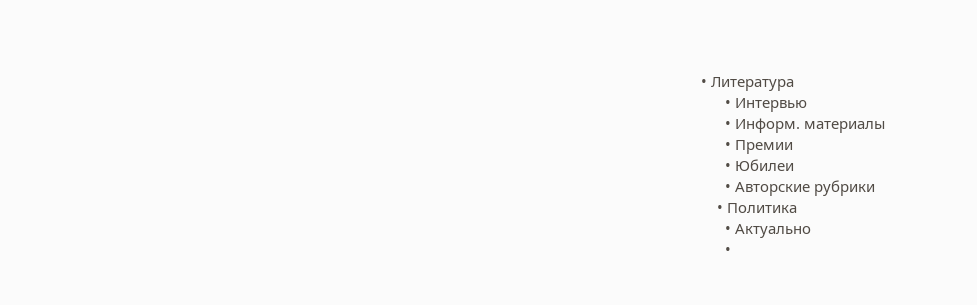• Литература
      • Интервью
      • Информ. материалы
      • Премии
      • Юбилеи
      • Авторские рубрики
    • Политика
      • Актуально
      •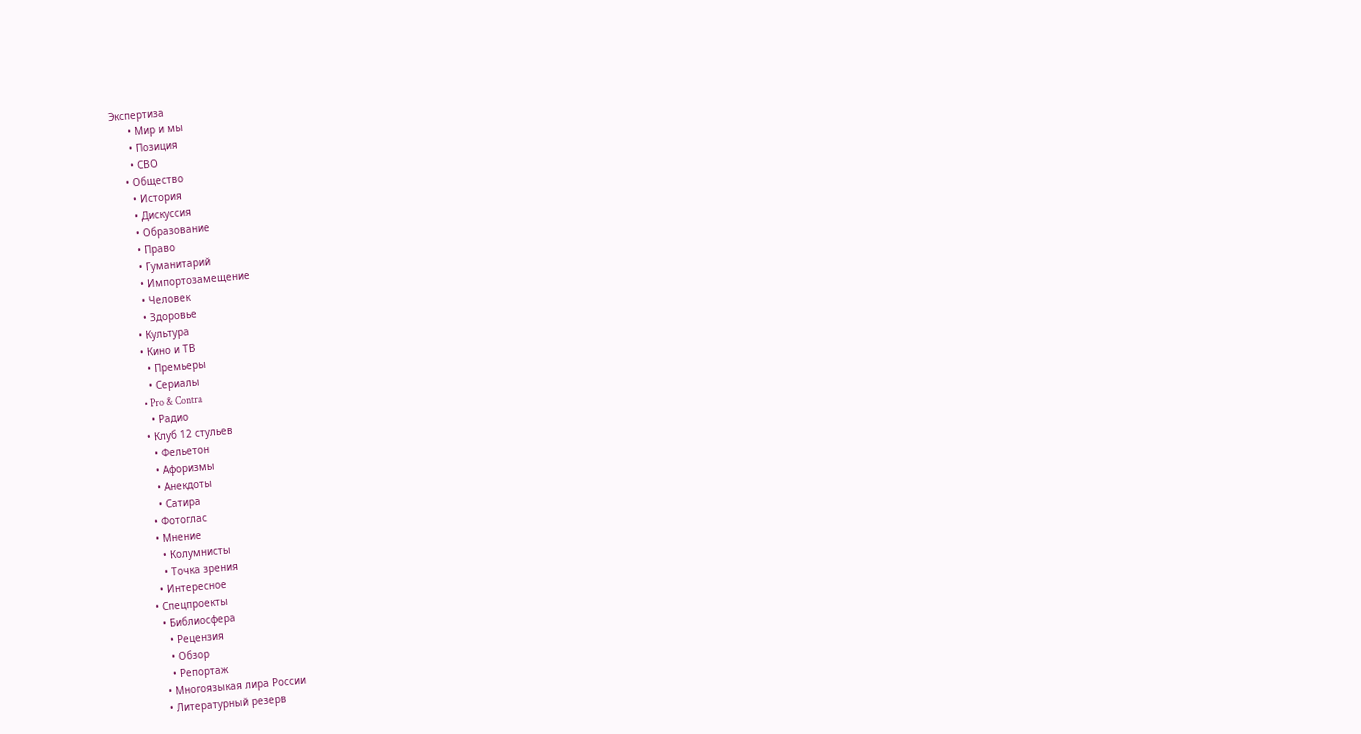Экспертиза
      • Мир и мы
      • Позиция
      • СВО
    • Общество
      • История
      • Дискуссия
      • Образование
      • Право
      • Гуманитарий
      • Импортозамещение
      • Человек
      • Здоровье
    • Культура
    • Кино и ТВ
      • Премьеры
      • Сериалы
      • Pro & Contra
      • Радио
    • Клуб 12 стульев
      • Фельетон
      • Афоризмы
      • Анекдоты
      • Сатира
    • Фотоглас
    • Мнение
      • Колумнисты
      • Точка зрения
    • Интересное
  • Спецпроекты
    • Библиосфера
      • Рецензия
      • Обзор
      • Репортаж
    • Многоязыкая лира России
    • Литературный резерв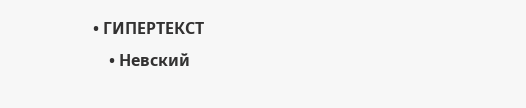• ГИПЕРТЕКСТ
    • Невский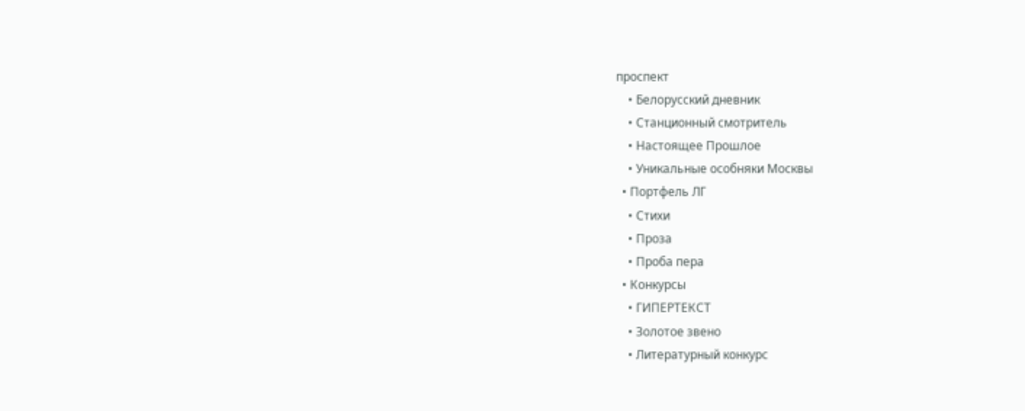проспект
    • Белорусский дневник
    • Станционный смотритель
    • Настоящее Прошлое
    • Уникальные особняки Москвы
  • Портфель ЛГ
    • Стихи
    • Проза
    • Проба пера
  • Конкурсы
    • ГИПЕРТЕКСТ
    • Золотое звено
    • Литературный конкурс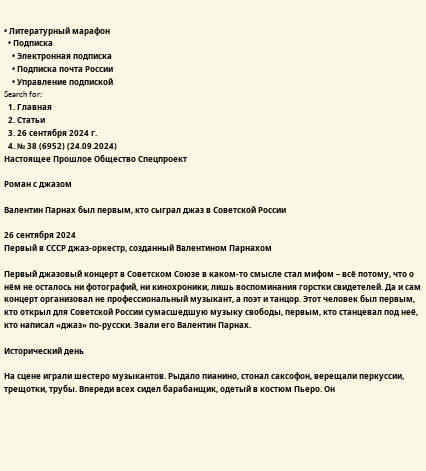• Литературный марафон
  • Подписка
    • Электронная подписка
    • Подписка почта России
    • Управление подпиской
Search for:
  1. Главная
  2. Статьи
  3. 26 сентября 2024 г.
  4. № 38 (6952) (24.09.2024)
Настоящее Прошлое Общество Спецпроект

Роман с джазом

Валентин Парнах был первым, кто сыграл джаз в Советской России

26 сентября 2024
Первый в СССР джаз-оркестр, созданный Валентином Парнахом

Первый джазовый концерт в Советском Союзе в каком-то смысле стал мифом – всё потому, что о нём не осталось ни фотографий, ни кинохроники, лишь воспоминания горстки свидетелей. Да и сам концерт организовал не профессиональный музыкант, а поэт и танцор. Этот человек был первым, кто открыл для Советской России сумасшедшую музыку свободы, первым, кто станцевал под неё, кто написал «джаз» по-русски. Звали его Валентин Парнах.

Исторический день

На сцене играли шестеро музыкантов. Рыдало пианино, стонал саксофон, верещали перкуссии, трещотки, трубы. Впереди всех сидел барабанщик, одетый в костюм Пьеро. Он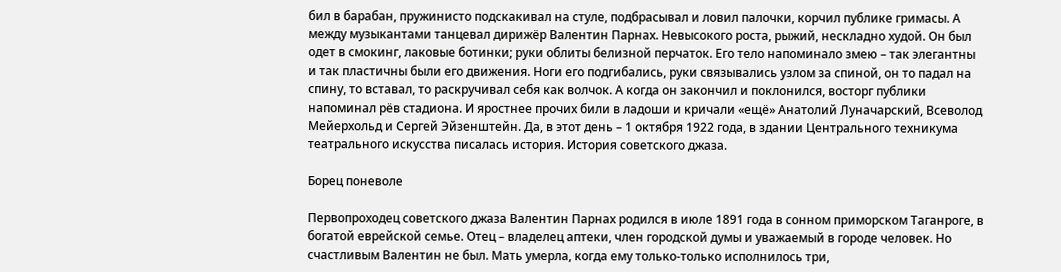бил в барабан, пружинисто подскакивал на стуле, подбрасывал и ловил палочки, корчил публике гримасы. А между музыкантами танцевал дирижёр Валентин Парнах. Невысокого роста, рыжий, нескладно худой. Он был одет в смокинг, лаковые ботинки; руки облиты белизной перчаток. Его тело напоминало змею – так элегантны и так пластичны были его движения. Ноги его подгибались, руки связывались узлом за спиной, он то падал на спину, то вставал, то раскручивал себя как волчок. А когда он закончил и поклонился, восторг публики напоминал рёв стадиона. И яростнее прочих били в ладоши и кричали «ещё» Анатолий Луначарский, Всеволод Мейерхольд и Сергей Эйзенштейн. Да, в этот день – 1 октября 1922 года, в здании Центрального техникума театрального искусства писалась история. История советского джаза.

Борец поневоле

Первопроходец советского джаза Валентин Парнах родился в июле 1891 года в сонном приморском Таганроге, в богатой еврейской семье. Отец – владелец аптеки, член городской думы и уважаемый в городе человек. Но счастливым Валентин не был. Мать умерла, когда ему только-только исполнилось три,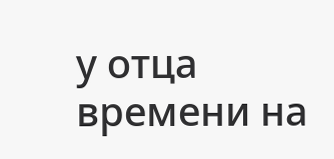у отца времени на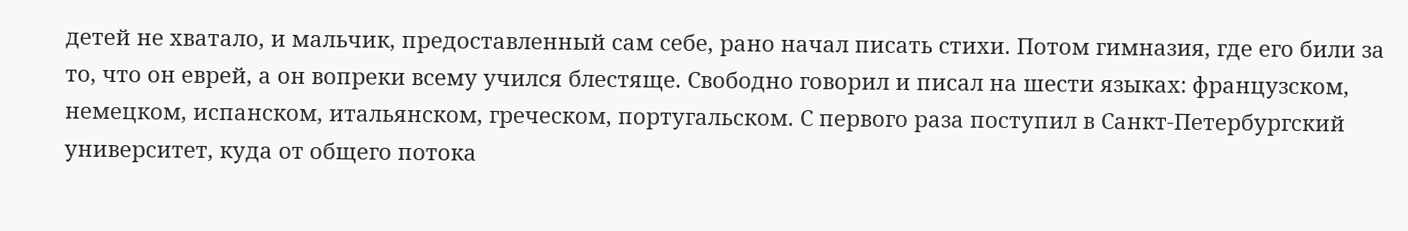детей не хватало, и мальчик, предоставленный сам себе, рано начал писать стихи. Потом гимназия, где его били за то, что он еврей, а он вопреки всему учился блестяще. Свободно говорил и писал на шести языках: французском, немецком, испанском, итальянском, греческом, португальском. С первого раза поступил в Санкт-Петербургский университет, куда от общего потока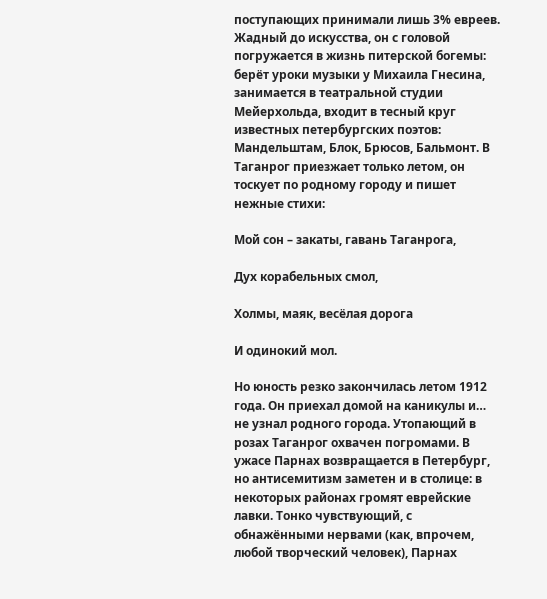поступающих принимали лишь 3% евреев. Жадный до искусства, он с головой погружается в жизнь питерской богемы: берёт уроки музыки у Михаила Гнесина, занимается в театральной студии Мейерхольда, входит в тесный круг известных петербургских поэтов: Мандельштам, Блок, Брюсов, Бальмонт. В Таганрог приезжает только летом, он тоскует по родному городу и пишет нежные стихи:

Мой сон – закаты, гавань Таганрога,

Дух корабельных смол,

Холмы, маяк, весёлая дорога

И одинокий мол.

Но юность резко закончилась летом 1912 года. Он приехал домой на каникулы и… не узнал родного города. Утопающий в розах Таганрог охвачен погромами. В ужасе Парнах возвращается в Петербург, но антисемитизм заметен и в столице: в некоторых районах громят еврейские лавки. Тонко чувствующий, с обнажёнными нервами (как, впрочем, любой творческий человек), Парнах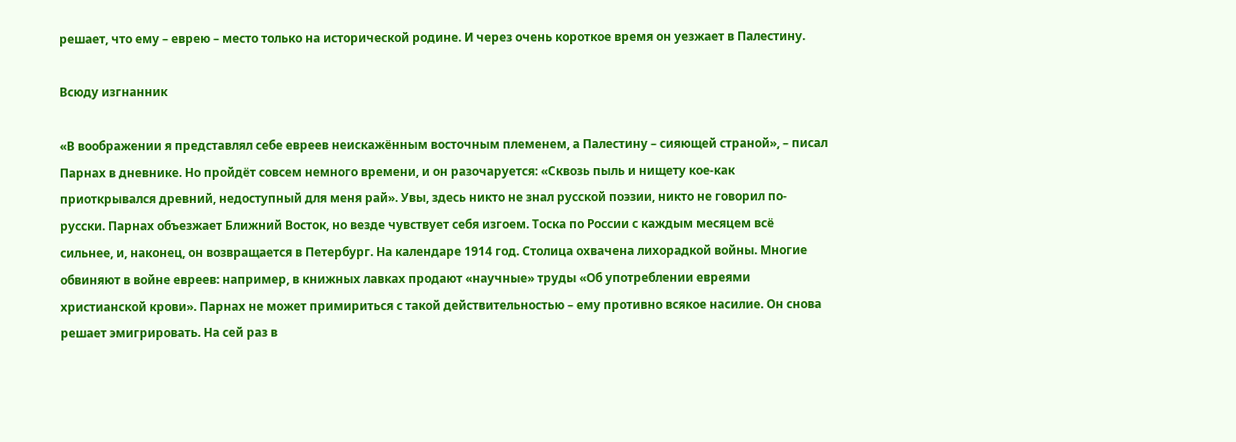решает, что ему – еврею – место только на исторической родине. И через очень короткое время он уезжает в Палестину.

Всюду изгнанник

«В воображении я представлял себе евреев неискажённым восточным племенем, а Палестину – сияющей страной», – писал Парнах в дневнике. Но пройдёт совсем немного времени, и он разочаруется: «Сквозь пыль и нищету кое-как приоткрывался древний, недоступный для меня рай». Увы, здесь никто не знал русской поэзии, никто не говорил по-русски. Парнах объезжает Ближний Восток, но везде чувствует себя изгоем. Тоска по России с каждым месяцем всё сильнее, и, наконец, он возвращается в Петербург. На календаре 1914 год. Столица охвачена лихорадкой войны. Многие обвиняют в войне евреев: например, в книжных лавках продают «научные» труды «Об употреблении евреями христианской крови». Парнах не может примириться с такой действительностью – ему противно всякое насилие. Он снова решает эмигрировать. На сей раз в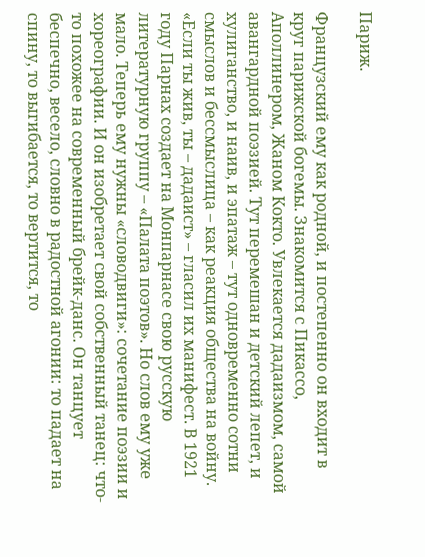Париж.

Французский ему как родной, и постепенно он входит в круг парижской богемы. Знакомится с Пикассо, Аполлинером, Жаном Кокто. Увлекается дадаизмом, самой авангардной поэзией. Тут перемешан и детский лепет, и хулиганство, и наив, и эпатаж – тут одновременно сотни смыслов и бессмыслица – как реакция общества на войну. «Если ты жив, ты – дадаист» – гласил их манифест. В 1921 году Парнах создает на Монпарнасе свою русскую литературную группу – «Палата поэтов». Но слов ему уже мало. Теперь ему нужны «словодвиги»: сочетание поэзии и хореографии. И он изобретает свой собственный танец: что-то похожее на современный брейк-данс. Он танцует беспечно, весело, словно в радостной агонии: то падает на спину, то выгибается, то вертится, то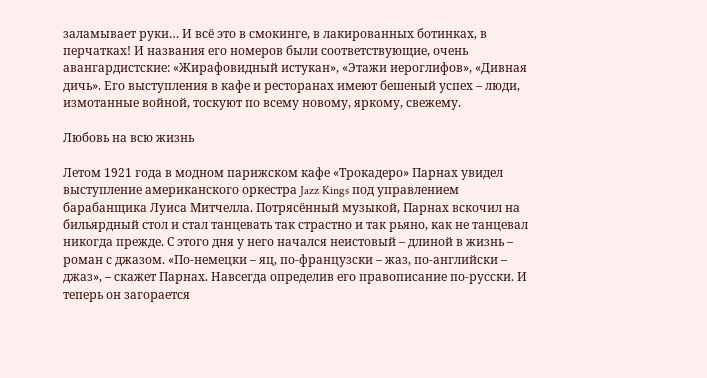заламывает руки… И всё это в смокинге, в лакированных ботинках, в перчатках! И названия его номеров были соответствующие, очень авангардистские: «Жирафовидный истукан», «Этажи иероглифов», «Дивная дичь». Его выступления в кафе и ресторанах имеют бешеный успех – люди, измотанные войной, тоскуют по всему новому, яркому, свежему.

Любовь на всю жизнь

Летом 1921 года в модном парижском кафе «Трокадеро» Парнах увидел выступление американского оркестра Jazz Kings под управлением барабанщика Луиса Митчелла. Потрясённый музыкой, Парнах вскочил на бильярдный стол и стал танцевать так страстно и так рьяно, как не танцевал никогда прежде. С этого дня у него начался неистовый – длиной в жизнь – роман с джазом. «По-немецки – яц, по-французски – жаз, по-английски – джаз», – скажет Парнах. Навсегда определив его правописание по-русски. И теперь он загорается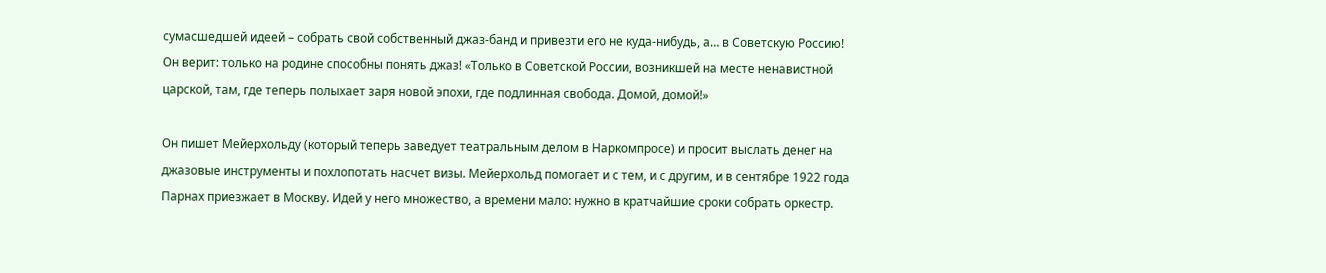сумасшедшей идеей – собрать свой собственный джаз-банд и привезти его не куда-нибудь, а… в Советскую Россию! Он верит: только на родине способны понять джаз! «Только в Советской России, возникшей на месте ненавистной царской, там, где теперь полыхает заря новой эпохи, где подлинная свобода. Домой, домой!»

Он пишет Мейерхольду (который теперь заведует театральным делом в Наркомпросе) и просит выслать денег на джазовые инструменты и похлопотать насчет визы. Мейерхольд помогает и с тем, и с другим, и в сентябре 1922 года Парнах приезжает в Москву. Идей у него множество, а времени мало: нужно в кратчайшие сроки собрать оркестр.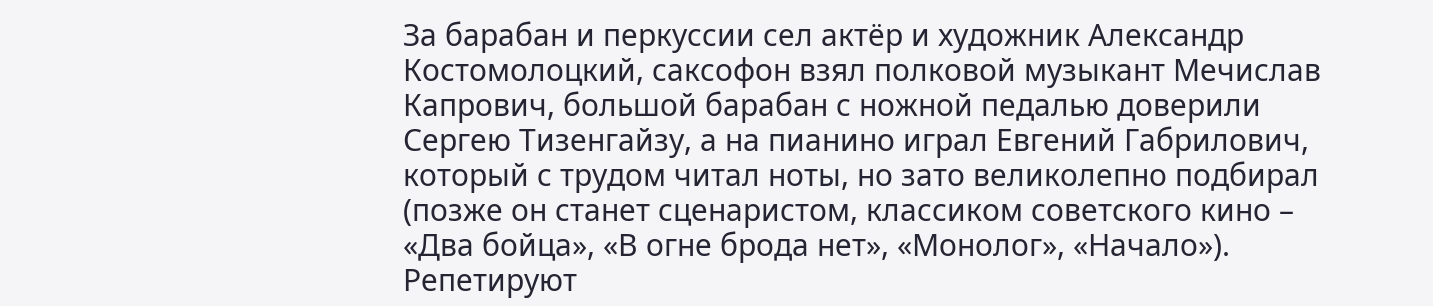За барабан и перкуссии сел актёр и художник Александр Костомолоцкий, саксофон взял полковой музыкант Мечислав Капрович, большой барабан с ножной педалью доверили Сергею Тизенгайзу, а на пианино играл Евгений Габрилович, который с трудом читал ноты, но зато великолепно подбирал (позже он станет сценаристом, классиком советского кино – «Два бойца», «В огне брода нет», «Монолог», «Начало»). Репетируют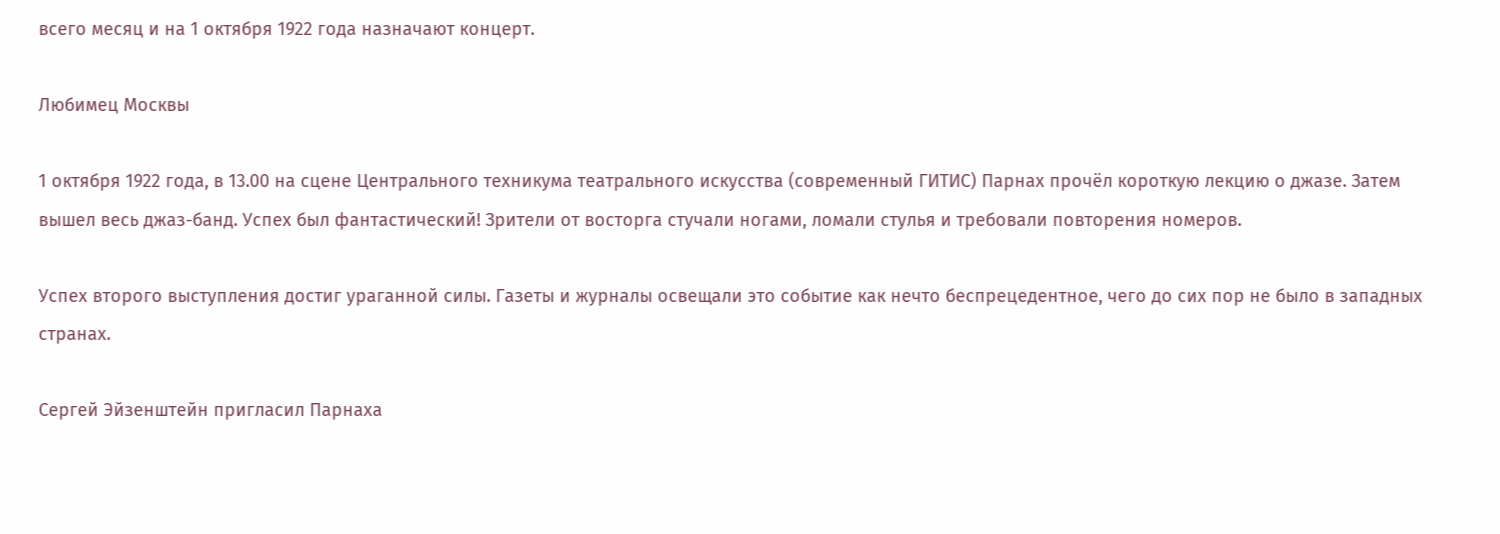всего месяц и на 1 октября 1922 года назначают концерт.

Любимец Москвы

1 октября 1922 года, в 13.00 на сцене Центрального техникума театрального искусства (современный ГИТИС) Парнах прочёл короткую лекцию о джазе. Затем вышел весь джаз-банд. Успех был фантастический! Зрители от восторга стучали ногами, ломали стулья и требовали повторения номеров.

Успех второго выступления достиг ураганной силы. Газеты и журналы освещали это событие как нечто беспрецедентное, чего до сих пор не было в западных странах.

Сергей Эйзенштейн пригласил Парнаха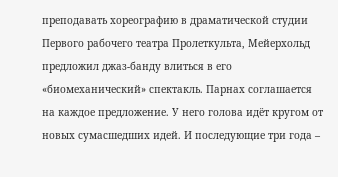преподавать хореографию в драматической студии Первого рабочего театра Пролеткульта, Мейерхольд предложил джаз-банду влиться в его «биомеханический» спектакль. Парнах соглашается на каждое предложение. У него голова идёт кругом от новых сумасшедших идей. И последующие три года –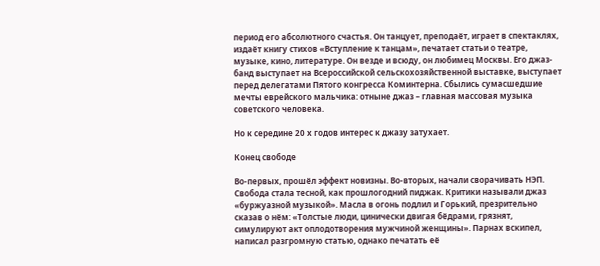период его абсолютного счастья. Он танцует, преподаёт, играет в спектаклях, издаёт книгу стихов «Вступление к танцам», печатает статьи о театре, музыке, кино, литературе. Он везде и всюду, он любимец Москвы. Его джаз-банд выступает на Всероссийской сельскохозяйственной выставке, выступает перед делегатами Пятого конгресса Коминтерна. Сбылись сумасшедшие мечты еврейского мальчика: отныне джаз – главная массовая музыка советского человека.

Но к середине 20 х годов интерес к джазу затухает.

Конец свободе

Во-первых, прошёл эффект новизны. Во-вторых, начали сворачивать НЭП. Свобода стала тесной, как прошлогодний пиджак. Критики называли джаз «буржуазной музыкой». Масла в огонь подлил и Горький, презрительно сказав о нём: «Толстые люди, цинически двигая бёдрами, грязнят, симулируют акт оплодотворения мужчиной женщины». Парнах вскипел, написал разгромную статью, однако печатать её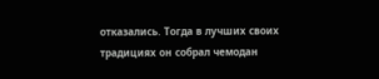отказались. Тогда в лучших своих традициях он собрал чемодан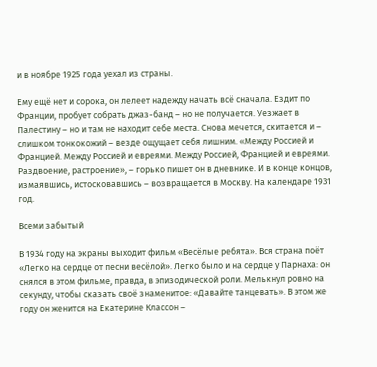и в ноябре 1925 года уехал из страны.

Ему ещё нет и сорока, он лелеет надежду начать всё сначала. Ездит по Франции, пробует собрать джаз-банд – но не получается. Уезжает в Палестину – но и там не находит себе места. Снова мечется, скитается и – слишком тонкокожий – везде ощущает себя лишним. «Между Россией и Францией. Между Россией и евреями. Между Россией, Францией и евреями. Раздвоение, растроение», – горько пишет он в дневнике. И в конце концов, измаявшись, истосковавшись – возвращается в Москву. На календаре 1931 год.

Всеми забытый

В 1934 году на экраны выходит фильм «Весёлые ребята». Вся страна поёт «Легко на сердце от песни весёлой». Легко было и на сердце у Парнаха: он снялся в этом фильме, правда, в эпизодической роли. Мелькнул ровно на секунду, чтобы сказать своё знаменитое: «Давайте танцевать». В этом же году он женится на Екатерине Классон –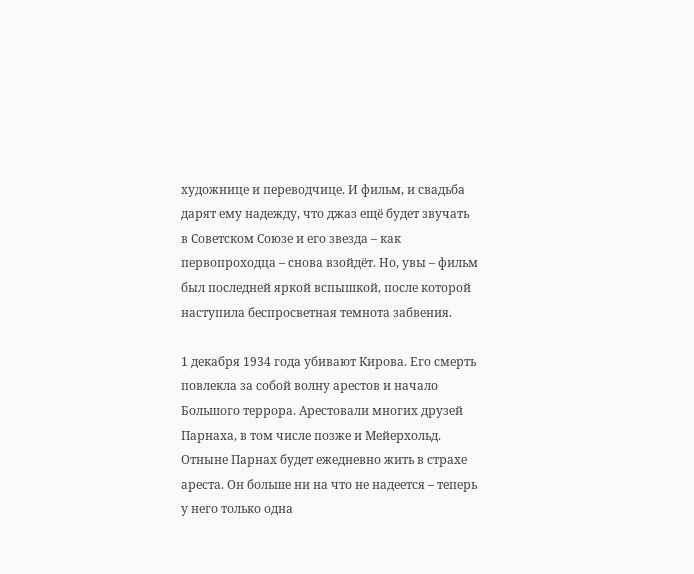художнице и переводчице. И фильм, и свадьба дарят ему надежду, что джаз ещё будет звучать в Советском Союзе и его звезда – как первопроходца – снова взойдёт. Но, увы – фильм был последней яркой вспышкой, после которой наступила беспросветная темнота забвения.

1 декабря 1934 года убивают Кирова. Его смерть повлекла за собой волну арестов и начало Большого террора. Арестовали многих друзей Парнаха, в том числе позже и Мейерхольд. Отныне Парнах будет ежедневно жить в страхе ареста. Он больше ни на что не надеется – теперь у него только одна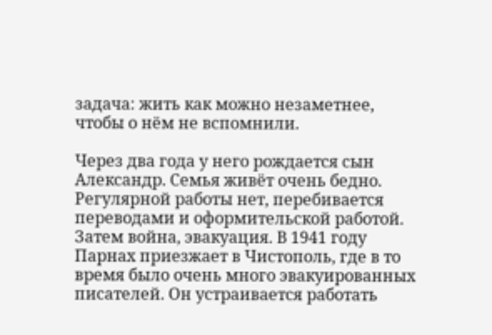задача: жить как можно незаметнее, чтобы о нём не вспомнили.

Через два года у него рождается сын Александр. Семья живёт очень бедно. Регулярной работы нет, перебивается переводами и оформительской работой. Затем война, эвакуация. В 1941 году Парнах приезжает в Чистополь, где в то время было очень много эвакуированных писателей. Он устраивается работать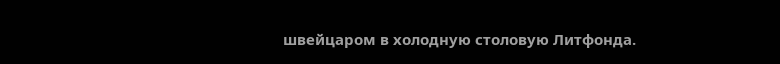швейцаром в холодную столовую Литфонда.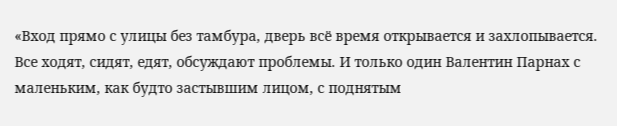«Вход прямо с улицы без тамбура, дверь всё время открывается и захлопывается. Все ходят, сидят, едят, обсуждают проблемы. И только один Валентин Парнах с маленьким, как будто застывшим лицом, с поднятым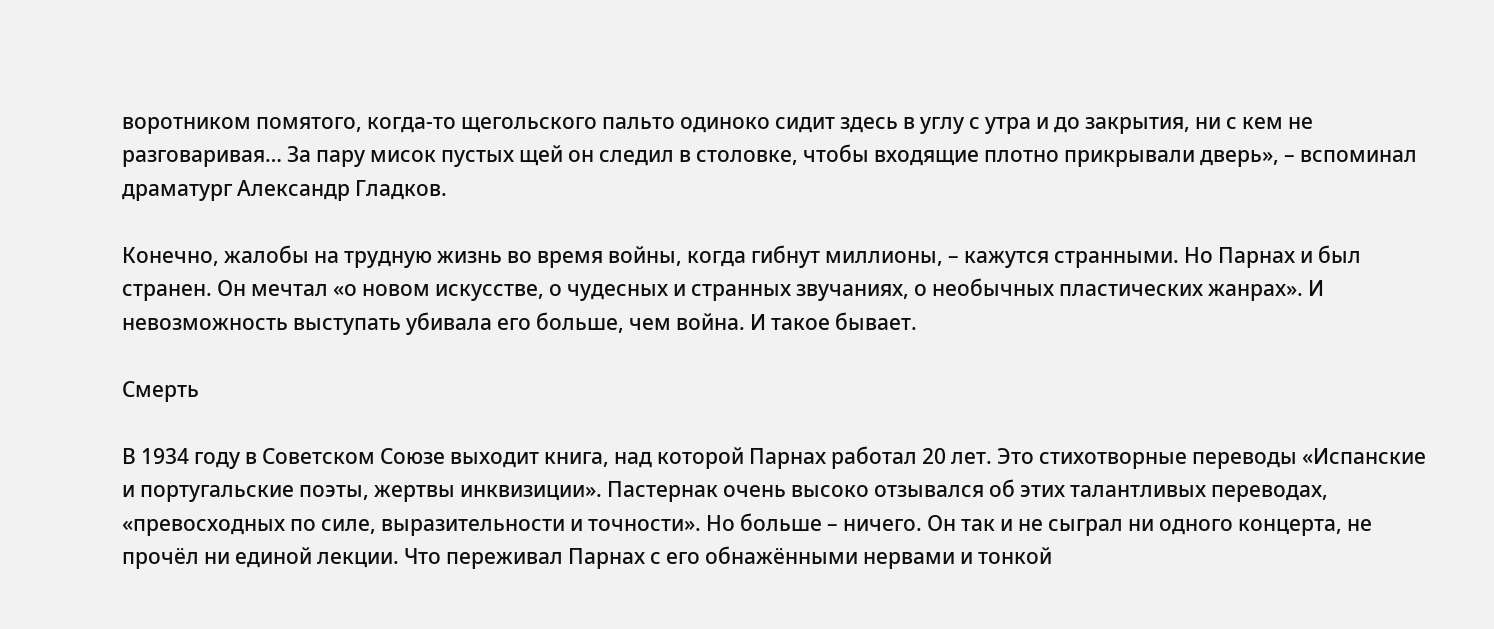воротником помятого, когда-то щегольского пальто одиноко сидит здесь в углу с утра и до закрытия, ни с кем не разговаривая… За пару мисок пустых щей он следил в столовке, чтобы входящие плотно прикрывали дверь», – вспоминал драматург Александр Гладков.

Конечно, жалобы на трудную жизнь во время войны, когда гибнут миллионы, – кажутся странными. Но Парнах и был странен. Он мечтал «о новом искусстве, о чудесных и странных звучаниях, о необычных пластических жанрах». И невозможность выступать убивала его больше, чем война. И такое бывает.

Смерть

В 1934 году в Советском Союзе выходит книга, над которой Парнах работал 20 лет. Это стихотворные переводы «Испанские и португальские поэты, жертвы инквизиции». Пастернак очень высоко отзывался об этих талантливых переводах, «превосходных по силе, выразительности и точности». Но больше – ничего. Он так и не сыграл ни одного концерта, не прочёл ни единой лекции. Что переживал Парнах с его обнажёнными нервами и тонкой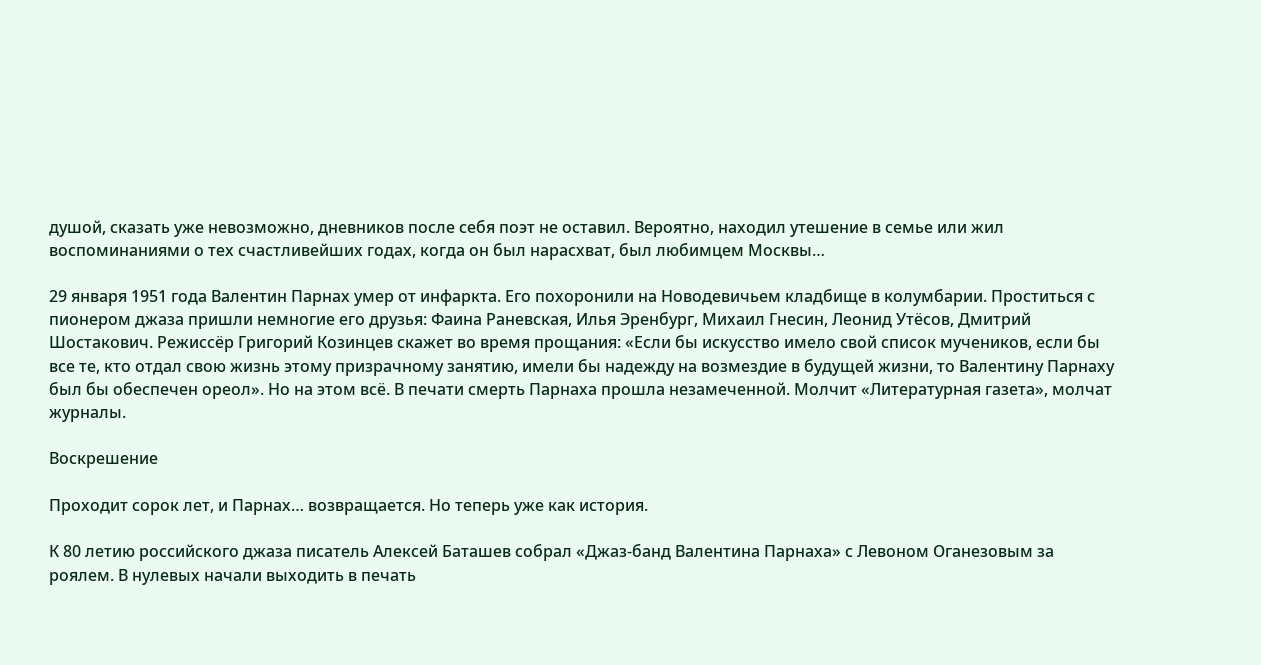душой, сказать уже невозможно, дневников после себя поэт не оставил. Вероятно, находил утешение в семье или жил воспоминаниями о тех счастливейших годах, когда он был нарасхват, был любимцем Москвы…

29 января 1951 года Валентин Парнах умер от инфаркта. Его похоронили на Новодевичьем кладбище в колумбарии. Проститься с пионером джаза пришли немногие его друзья: Фаина Раневская, Илья Эренбург, Михаил Гнесин, Леонид Утёсов, Дмитрий Шостакович. Режиссёр Григорий Козинцев скажет во время прощания: «Если бы искусство имело свой список мучеников, если бы все те, кто отдал свою жизнь этому призрачному занятию, имели бы надежду на возмездие в будущей жизни, то Валентину Парнаху был бы обеспечен ореол». Но на этом всё. В печати смерть Парнаха прошла незамеченной. Молчит «Литературная газета», молчат журналы.

Воскрешение

Проходит сорок лет, и Парнах… возвращается. Но теперь уже как история.

К 80 летию российского джаза писатель Алексей Баташев собрал «Джаз-банд Валентина Парнаха» с Левоном Оганезовым за роялем. В нулевых начали выходить в печать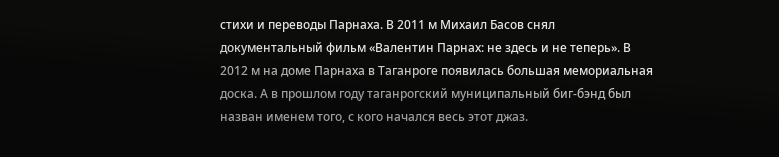стихи и переводы Парнаха. В 2011 м Михаил Басов снял документальный фильм «Валентин Парнах: не здесь и не теперь». В 2012 м на доме Парнаха в Таганроге появилась большая мемориальная доска. А в прошлом году таганрогский муниципальный биг-бэнд был назван именем того, с кого начался весь этот джаз.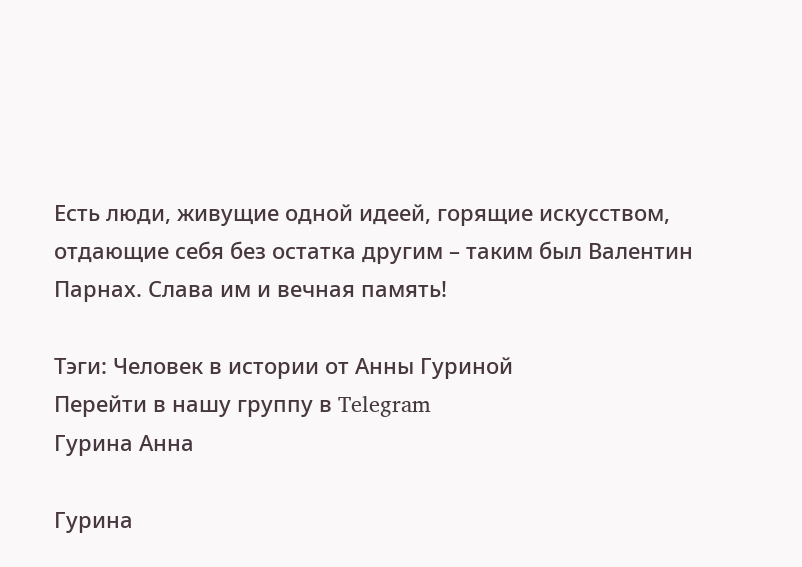Есть люди, живущие одной идеей, горящие искусством, отдающие себя без остатка другим – таким был Валентин Парнах. Слава им и вечная память!

Тэги: Человек в истории от Анны Гуриной
Перейти в нашу группу в Telegram
Гурина Анна

Гурина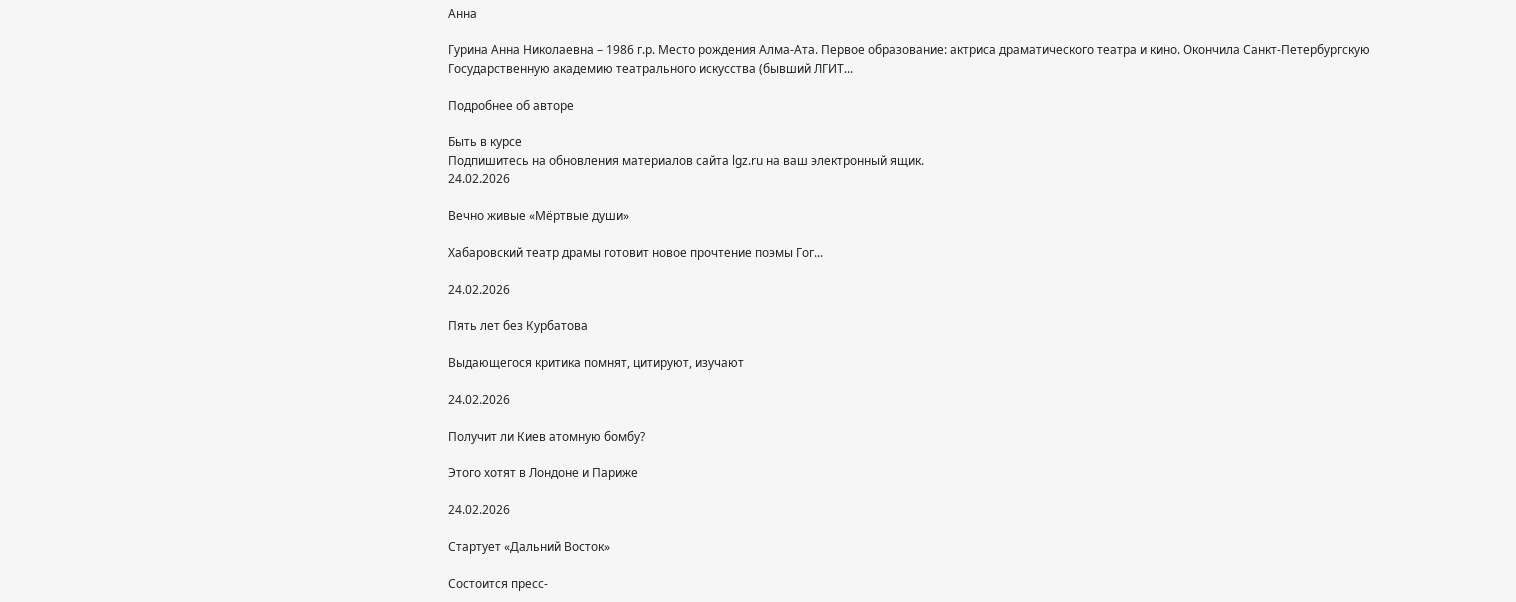Анна

Гурина Анна Николаевна – 1986 г.р. Место рождения Алма-Ата. Первое образование: актриса драматического театра и кино. Окончила Санкт-Петербургскую Государственную академию театрального искусства (бывший ЛГИТ...

Подробнее об авторе

Быть в курсе
Подпишитесь на обновления материалов сайта lgz.ru на ваш электронный ящик.
24.02.2026

Вечно живые «Мёртвые души»

Хабаровский театр драмы готовит новое прочтение поэмы Гог...

24.02.2026

Пять лет без Курбатова

Выдающегося критика помнят, цитируют, изучают

24.02.2026

Получит ли Киев атомную бомбу?

Этого хотят в Лондоне и Париже

24.02.2026

Стартует «Дальний Восток»

Состоится пресс-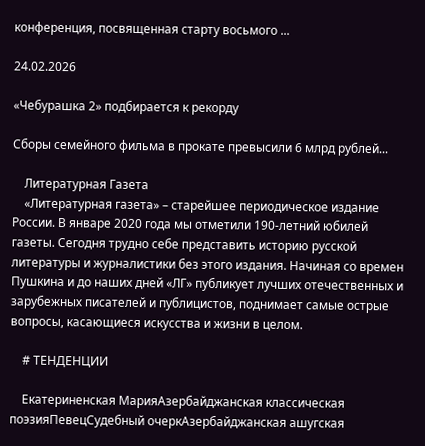конференция, посвященная старту восьмого ...

24.02.2026

«Чебурашка 2» подбирается к рекорду

Сборы семейного фильма в прокате превысили 6 млрд рублей...

    Литературная Газета
    «Литературная газета» – старейшее периодическое издание России. В январе 2020 года мы отметили 190-летний юбилей газеты. Сегодня трудно себе представить историю русской литературы и журналистики без этого издания. Начиная со времен Пушкина и до наших дней «ЛГ» публикует лучших отечественных и зарубежных писателей и публицистов, поднимает самые острые вопросы, касающиеся искусства и жизни в целом.

    # ТЕНДЕНЦИИ

    Екатериненская МарияАзербайджанская классическая поэзияПевецСудебный очеркАзербайджанская ашугская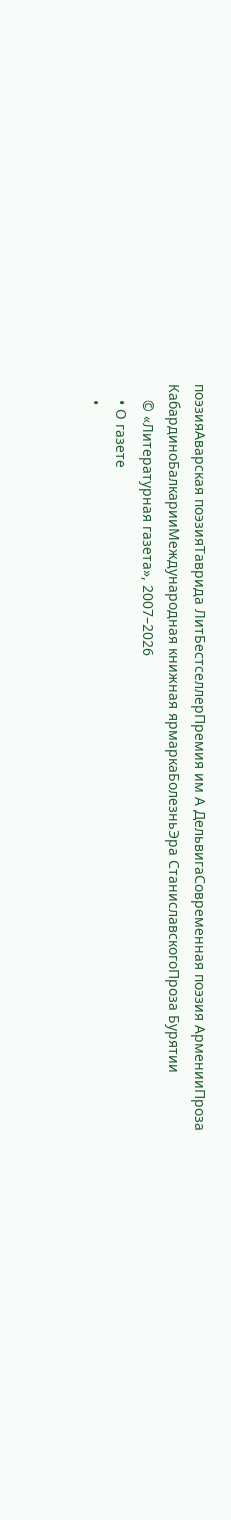поэзияАварская поэзияТаврида ЛитБестселлерПремия им А ДельвигаСовременная поэзия АрменииПроза КабардиноБалкарииМеждународная книжная ярмаркаБолезньЭра СтаниславскогоПроза Бурятии
    © «Литературная газета», 2007–2026
    • О газете
    •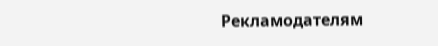Рекламодателям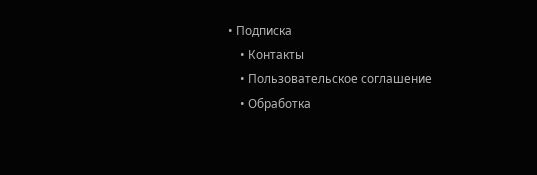• Подписка
    • Контакты
    • Пользовательское соглашение
    • Обработка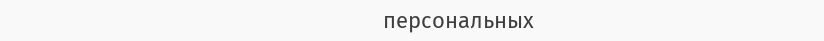персональных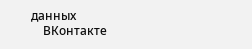данных
    ВКонтакте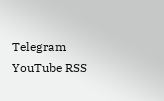Telegram YouTube RSS